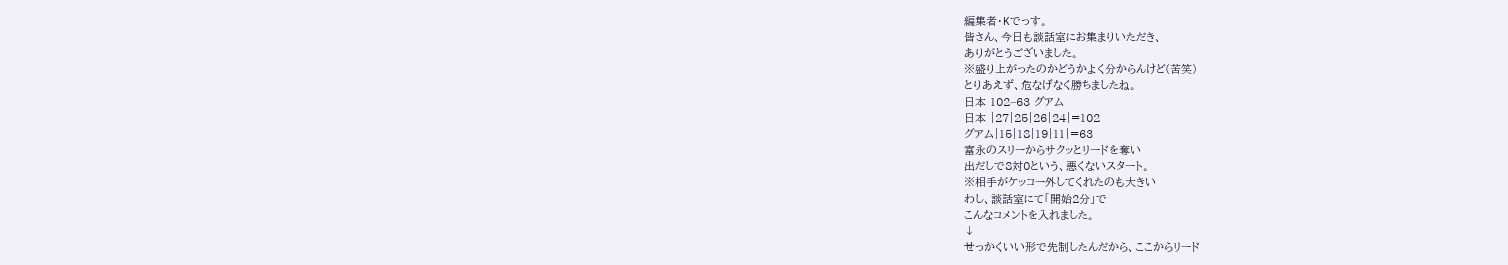編集者・Kでっす。
皆さん、今日も談話室にお集まりいただき、
ありがとうございました。
※盛り上がったのかどうかよく分からんけど(苦笑)
とりあえず、危なげなく勝ちましたね。
日本 102−63 グアム
日本 |27|25|26|24|=102
グアム|15|18|19|11|=63
富永のスリーからサクッとリードを奪い
出だしで8対0という、悪くないスタート。
※相手がケッコー外してくれたのも大きい
わし、談話室にて「開始2分」で
こんなコメントを入れました。
↓
せっかくいい形で先制したんだから、ここからリード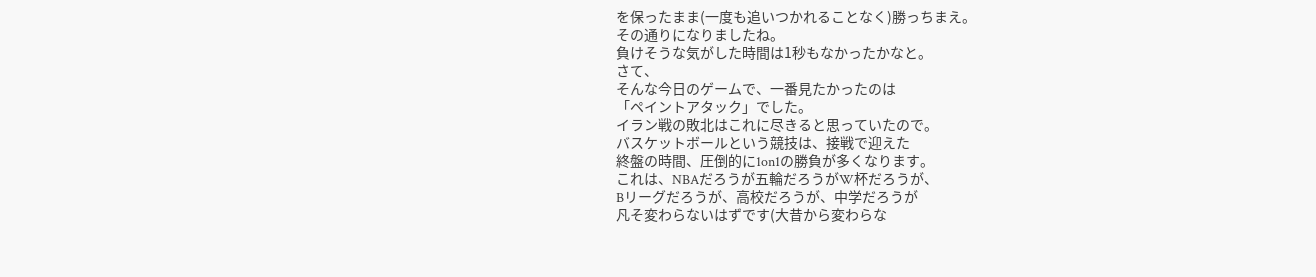を保ったまま(一度も追いつかれることなく)勝っちまえ。
その通りになりましたね。
負けそうな気がした時間は1秒もなかったかなと。
さて、
そんな今日のゲームで、一番見たかったのは
「ペイントアタック」でした。
イラン戦の敗北はこれに尽きると思っていたので。
バスケットボールという競技は、接戦で迎えた
終盤の時間、圧倒的に1on1の勝負が多くなります。
これは、NBAだろうが五輪だろうがW杯だろうが、
Bリーグだろうが、高校だろうが、中学だろうが
凡そ変わらないはずです(大昔から変わらな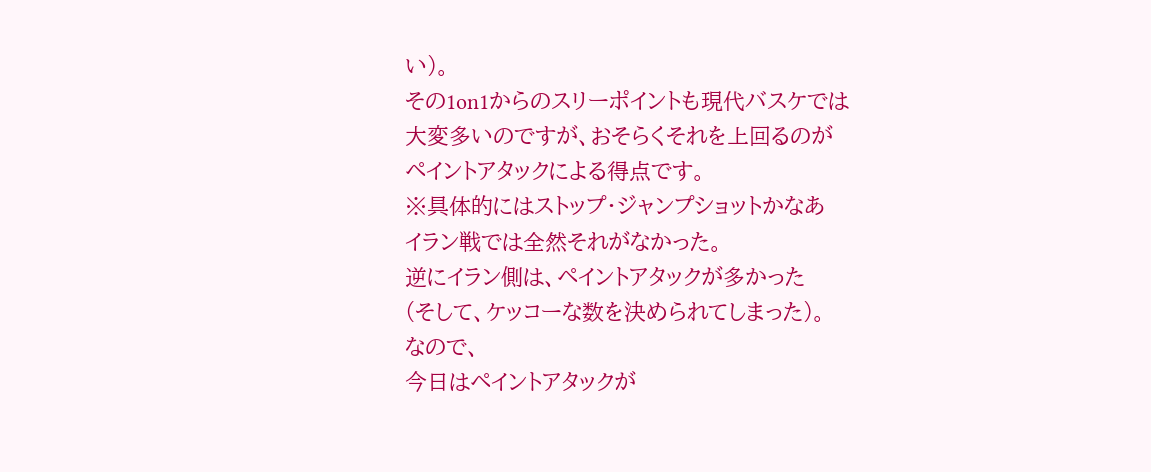い)。
その1on1からのスリーポイントも現代バスケでは
大変多いのですが、おそらくそれを上回るのが
ペイントアタックによる得点です。
※具体的にはストップ・ジャンプショットかなあ
イラン戦では全然それがなかった。
逆にイラン側は、ペイントアタックが多かった
(そして、ケッコーな数を決められてしまった)。
なので、
今日はペイントアタックが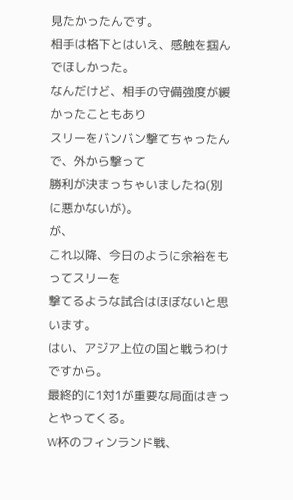見たかったんです。
相手は格下とはいえ、感触を掴んでほしかった。
なんだけど、相手の守備強度が緩かったこともあり
スリーをバンバン撃てちゃったんで、外から撃って
勝利が決まっちゃいましたね(別に悪かないが)。
が、
これ以降、今日のように余裕をもってスリーを
撃てるような試合はほぼないと思います。
はい、アジア上位の国と戦うわけですから。
最終的に1対1が重要な局面はきっとやってくる。
W杯のフィンランド戦、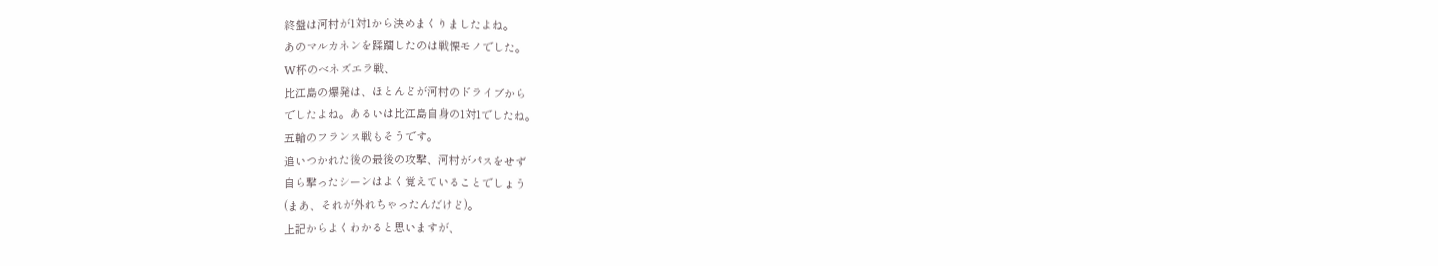終盤は河村が1対1から決めまくりましたよね。
あのマルカネンを蹂躙したのは戦慄モノでした。
W杯のベネズエラ戦、
比江島の爆発は、ほとんどが河村のドライブから
でしたよね。あるいは比江島自身の1対1でしたね。
五輪のフランス戦もそうです。
追いつかれた後の最後の攻撃、河村がパスをせず
自ら撃ったシーンはよく覚えていることでしょう
(まあ、それが外れちゃったんだけど)。
上記からよくわかると思いますが、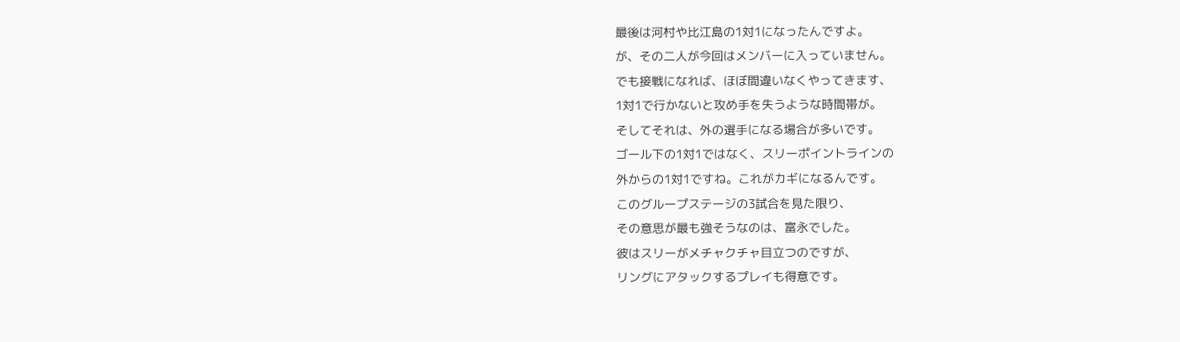最後は河村や比江島の1対1になったんですよ。
が、その二人が今回はメンバーに入っていません。
でも接戦になれば、ほぼ間違いなくやってきます、
1対1で行かないと攻め手を失うような時間帯が。
そしてそれは、外の選手になる場合が多いです。
ゴール下の1対1ではなく、スリーポイントラインの
外からの1対1ですね。これがカギになるんです。
このグループステージの3試合を見た限り、
その意思が最も強そうなのは、富永でした。
彼はスリーがメチャクチャ目立つのですが、
リングにアタックするプレイも得意です。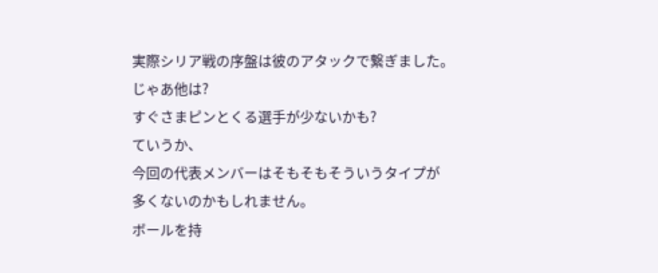実際シリア戦の序盤は彼のアタックで繋ぎました。
じゃあ他は?
すぐさまピンとくる選手が少ないかも?
ていうか、
今回の代表メンバーはそもそもそういうタイプが
多くないのかもしれません。
ボールを持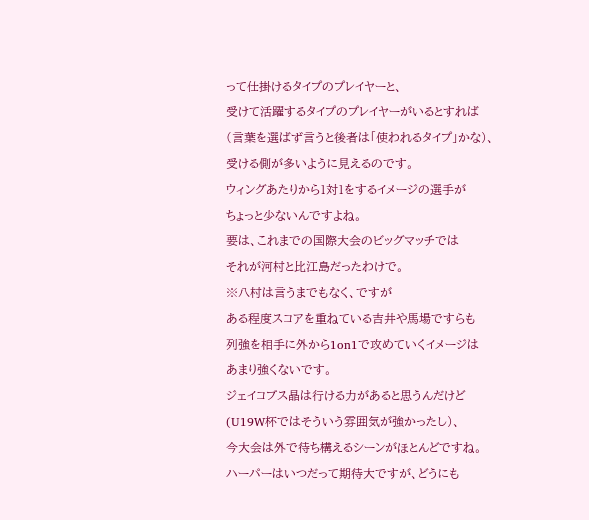って仕掛けるタイプのプレイヤーと、
受けて活躍するタイプのプレイヤーがいるとすれば
(言葉を選ばず言うと後者は「使われるタイプ」かな)、
受ける側が多いように見えるのです。
ウィングあたりから1対1をするイメージの選手が
ちょっと少ないんですよね。
要は、これまでの国際大会のビッグマッチでは
それが河村と比江島だったわけで。
※八村は言うまでもなく、ですが
ある程度スコアを重ねている吉井や馬場ですらも
列強を相手に外から1on1で攻めていくイメージは
あまり強くないです。
ジェイコブス晶は行ける力があると思うんだけど
(U19W杯ではそういう雰囲気が強かったし)、
今大会は外で待ち構えるシーンがほとんどですね。
ハーパーはいつだって期待大ですが、どうにも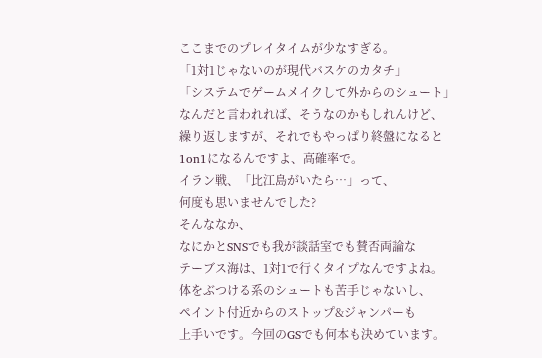ここまでのプレイタイムが少なすぎる。
「1対1じゃないのが現代バスケのカタチ」
「システムでゲームメイクして外からのシュート」
なんだと言われれば、そうなのかもしれんけど、
繰り返しますが、それでもやっぱり終盤になると
1on1になるんですよ、高確率で。
イラン戦、「比江島がいたら…」って、
何度も思いませんでした?
そんななか、
なにかとSNSでも我が談話室でも賛否両論な
テーブス海は、1対1で行くタイプなんですよね。
体をぶつける系のシュートも苦手じゃないし、
ペイント付近からのストップ&ジャンパーも
上手いです。今回のGSでも何本も決めています。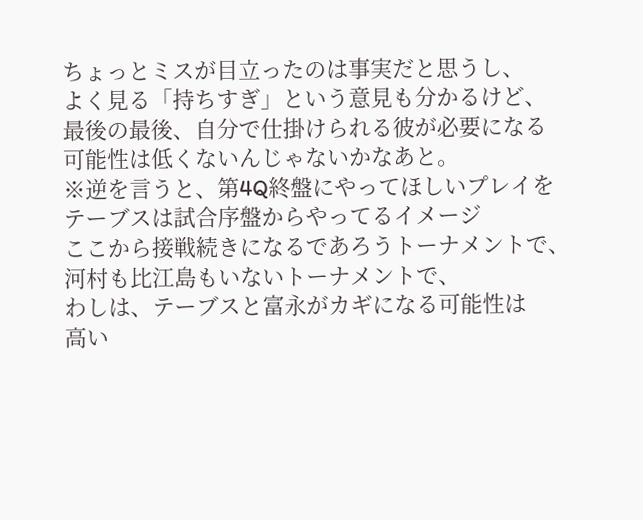ちょっとミスが目立ったのは事実だと思うし、
よく見る「持ちすぎ」という意見も分かるけど、
最後の最後、自分で仕掛けられる彼が必要になる
可能性は低くないんじゃないかなあと。
※逆を言うと、第4Q終盤にやってほしいプレイを
テーブスは試合序盤からやってるイメージ
ここから接戦続きになるであろうトーナメントで、
河村も比江島もいないトーナメントで、
わしは、テーブスと富永がカギになる可能性は
高い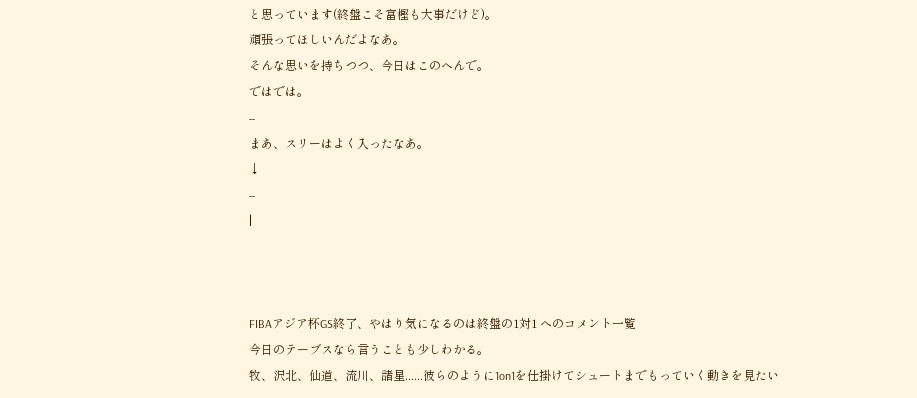と思っています(終盤こそ富樫も大事だけど)。
頑張ってほしいんだよなあ。
そんな思いを持ちつつ、今日はこのへんで。
ではでは。
--
まあ、スリーはよく入ったなあ。
↓
--
|



FIBAアジア杯GS終了、やはり気になるのは終盤の1対1 へのコメント一覧
今日のテーブスなら言うことも少しわかる。
牧、沢北、仙道、流川、諸星......彼らのように1on1を仕掛けてシュートまでもっていく動きを見たい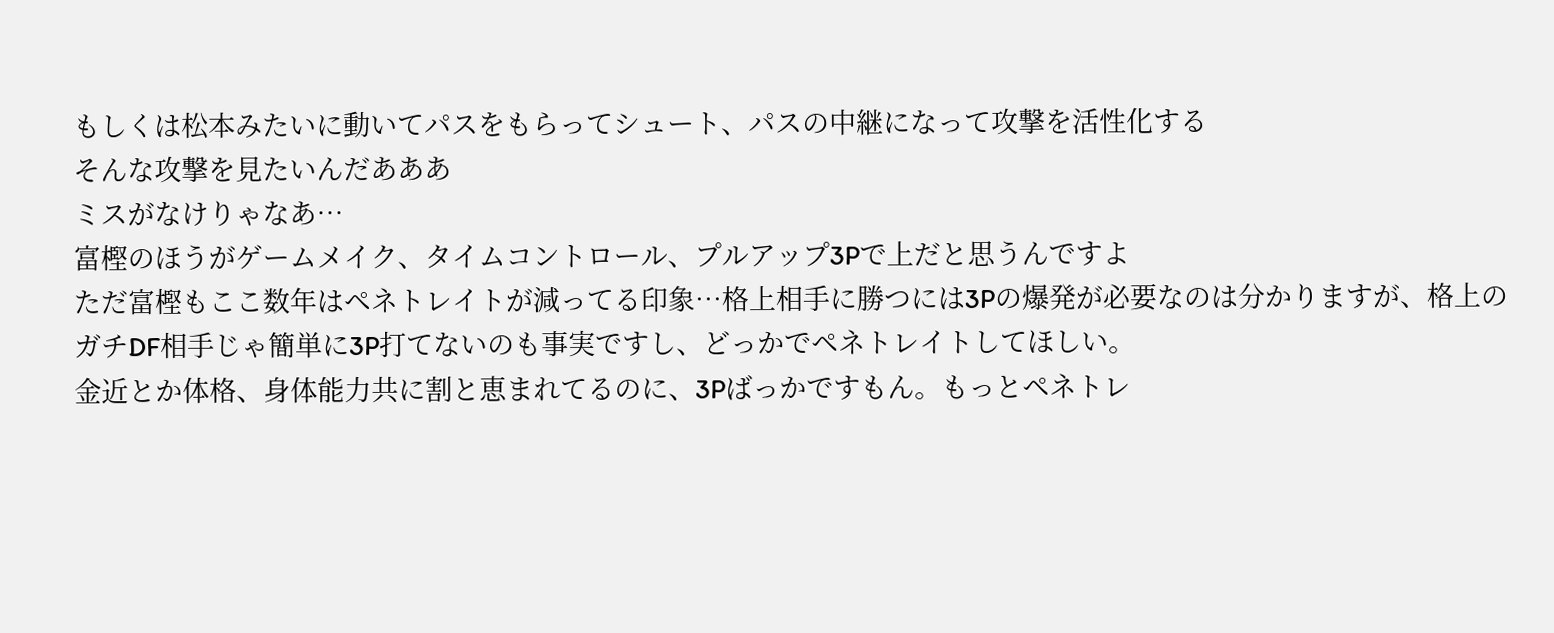もしくは松本みたいに動いてパスをもらってシュート、パスの中継になって攻撃を活性化する
そんな攻撃を見たいんだあああ
ミスがなけりゃなあ…
富樫のほうがゲームメイク、タイムコントロール、プルアップ3Pで上だと思うんですよ
ただ富樫もここ数年はペネトレイトが減ってる印象…格上相手に勝つには3Pの爆発が必要なのは分かりますが、格上のガチDF相手じゃ簡単に3P打てないのも事実ですし、どっかでペネトレイトしてほしい。
金近とか体格、身体能力共に割と恵まれてるのに、3Pばっかですもん。もっとペネトレ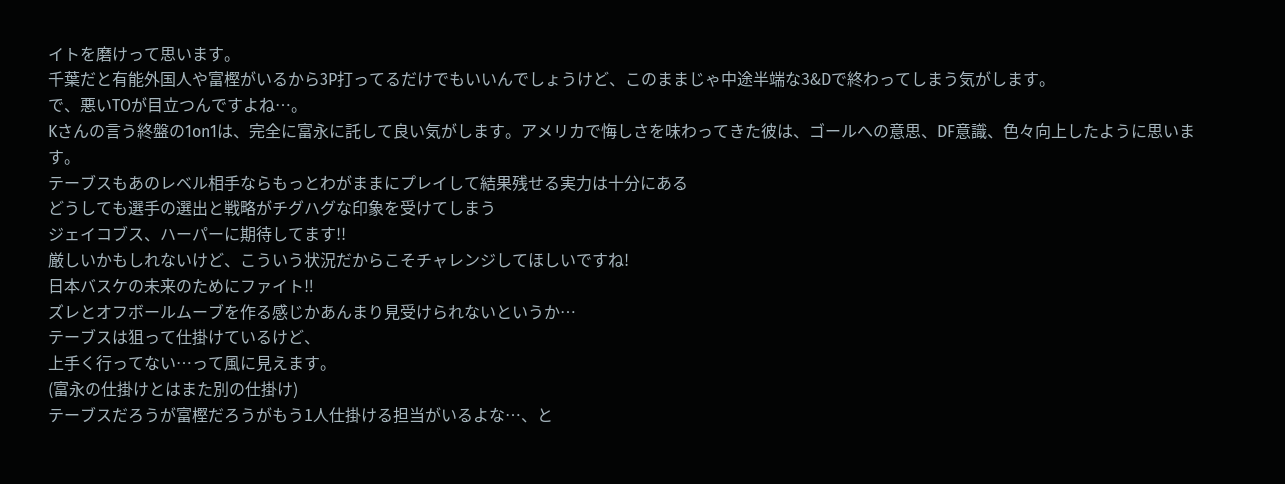イトを磨けって思います。
千葉だと有能外国人や富樫がいるから3P打ってるだけでもいいんでしょうけど、このままじゃ中途半端な3&Dで終わってしまう気がします。
で、悪いTOが目立つんですよね…。
Kさんの言う終盤の1on1は、完全に富永に託して良い気がします。アメリカで悔しさを味わってきた彼は、ゴールへの意思、DF意識、色々向上したように思います。
テーブスもあのレベル相手ならもっとわがままにプレイして結果残せる実力は十分にある
どうしても選手の選出と戦略がチグハグな印象を受けてしまう
ジェイコブス、ハーパーに期待してます!!
厳しいかもしれないけど、こういう状況だからこそチャレンジしてほしいですね!
日本バスケの未来のためにファイト‼
ズレとオフボールムーブを作る感じかあんまり見受けられないというか…
テーブスは狙って仕掛けているけど、
上手く行ってない…って風に見えます。
(富永の仕掛けとはまた別の仕掛け)
テーブスだろうが富樫だろうがもう1人仕掛ける担当がいるよな…、と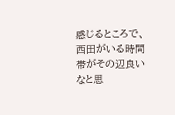感じるところで、
西田がいる時間帯がその辺良いなと思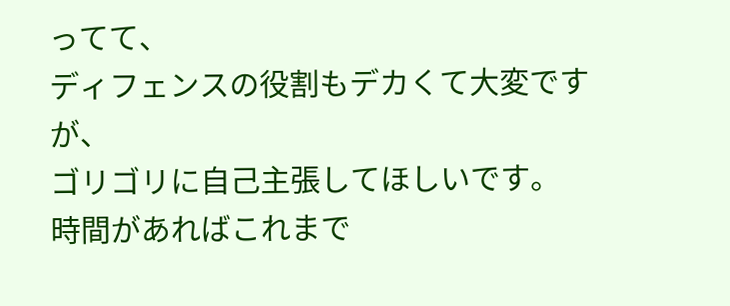ってて、
ディフェンスの役割もデカくて大変ですが、
ゴリゴリに自己主張してほしいです。
時間があればこれまで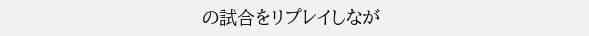の試合をリプレイしなが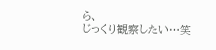ら、
じっくり観察したい…笑